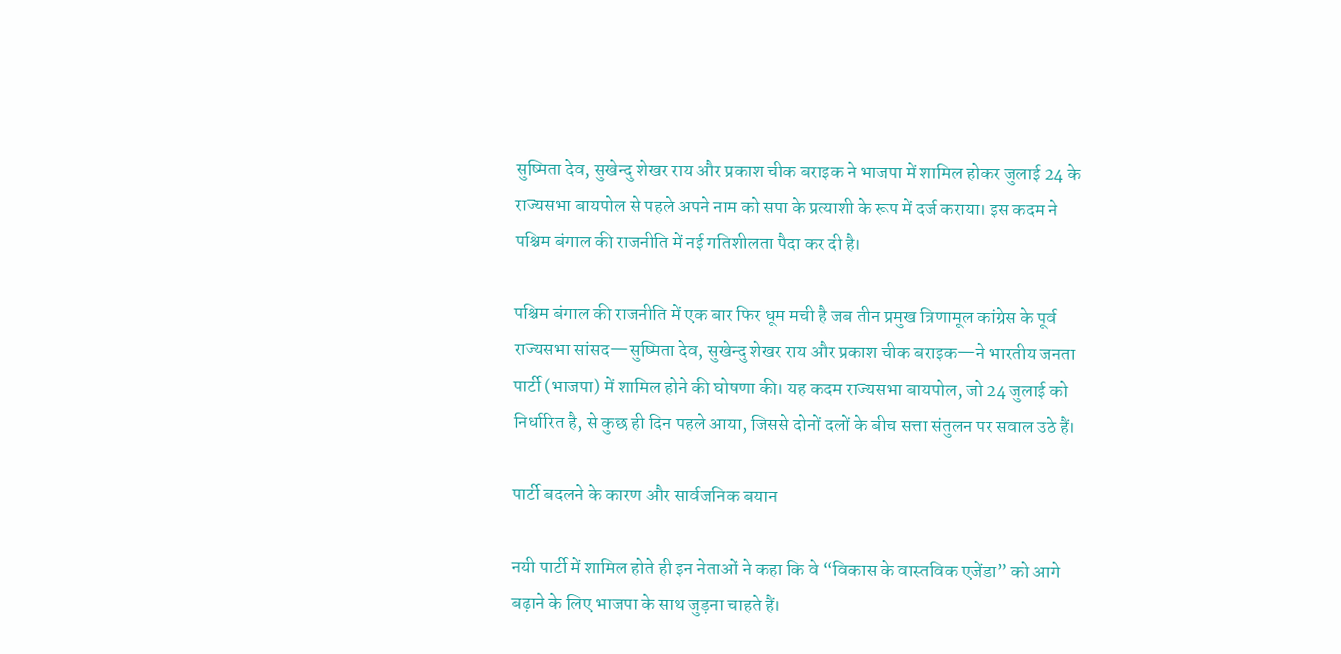सुष्मिता देव, सुखेन्दु शेखर राय और प्रकाश चीक बराइक ने भाजपा में शामिल होकर जुलाई 24 के राज्यसभा बायपोल से पहले अपने नाम को सपा के प्रत्याशी के रूप में दर्ज कराया। इस कदम ने पश्चिम बंगाल की राजनीति में नई गतिशीलता पैदा कर दी है।

पश्चिम बंगाल की राजनीति में एक बार फिर धूम मची है जब तीन प्रमुख त्रिणामूल कांग्रेस के पूर्व राज्यसभा सांसद—सुष्मिता देव, सुखेन्दु शेखर राय और प्रकाश चीक बराइक—ने भारतीय जनता पार्टी (भाजपा) में शामिल होने की घोषणा की। यह कदम राज्यसभा बायपोल, जो 24 जुलाई को निर्धारित है, से कुछ ही दिन पहले आया, जिससे दोनों दलों के बीच सत्ता संतुलन पर सवाल उठे हैं।

पार्टी बदलने के कारण और सार्वजनिक बयान

नयी पार्टी में शामिल होते ही इन नेताओं ने कहा कि वे “विकास के वास्तविक एजेंडा” को आगे बढ़ाने के लिए भाजपा के साथ जुड़ना चाहते हैं।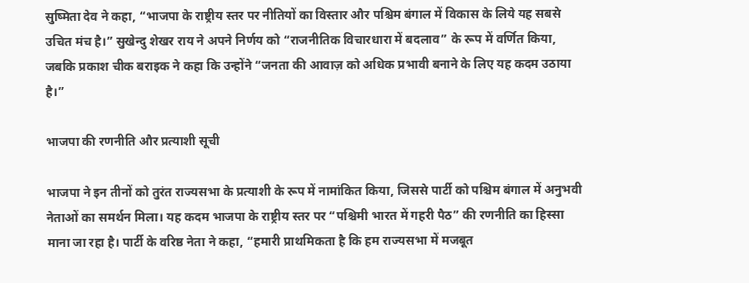सुष्मिता देव ने कहा, “भाजपा के राष्ट्रीय स्तर पर नीतियों का विस्तार और पश्चिम बंगाल में विकास के लिये यह सबसे उचित मंच है।” सुखेन्दु शेखर राय ने अपने निर्णय को “राजनीतिक विचारधारा में बदलाव” के रूप में वर्णित किया, जबकि प्रकाश चीक बराइक ने कहा कि उन्होंने “जनता की आवाज़ को अधिक प्रभावी बनाने के लिए यह कदम उठाया है।”

भाजपा की रणनीति और प्रत्याशी सूची

भाजपा ने इन तीनों को तुरंत राज्यसभा के प्रत्याशी के रूप में नामांकित किया, जिससे पार्टी को पश्चिम बंगाल में अनुभवी नेताओं का समर्थन मिला। यह कदम भाजपा के राष्ट्रीय स्तर पर “पश्चिमी भारत में गहरी पैठ” की रणनीति का हिस्सा माना जा रहा है। पार्टी के वरिष्ठ नेता ने कहा, “हमारी प्राथमिकता है कि हम राज्यसभा में मजबूत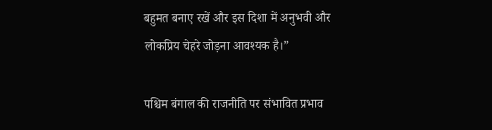बहुमत बनाए रखें और इस दिशा में अनुभवी और लोकप्रिय चेहरे जोड़ना आवश्यक है।”

पश्चिम बंगाल की राजनीति पर संभावित प्रभाव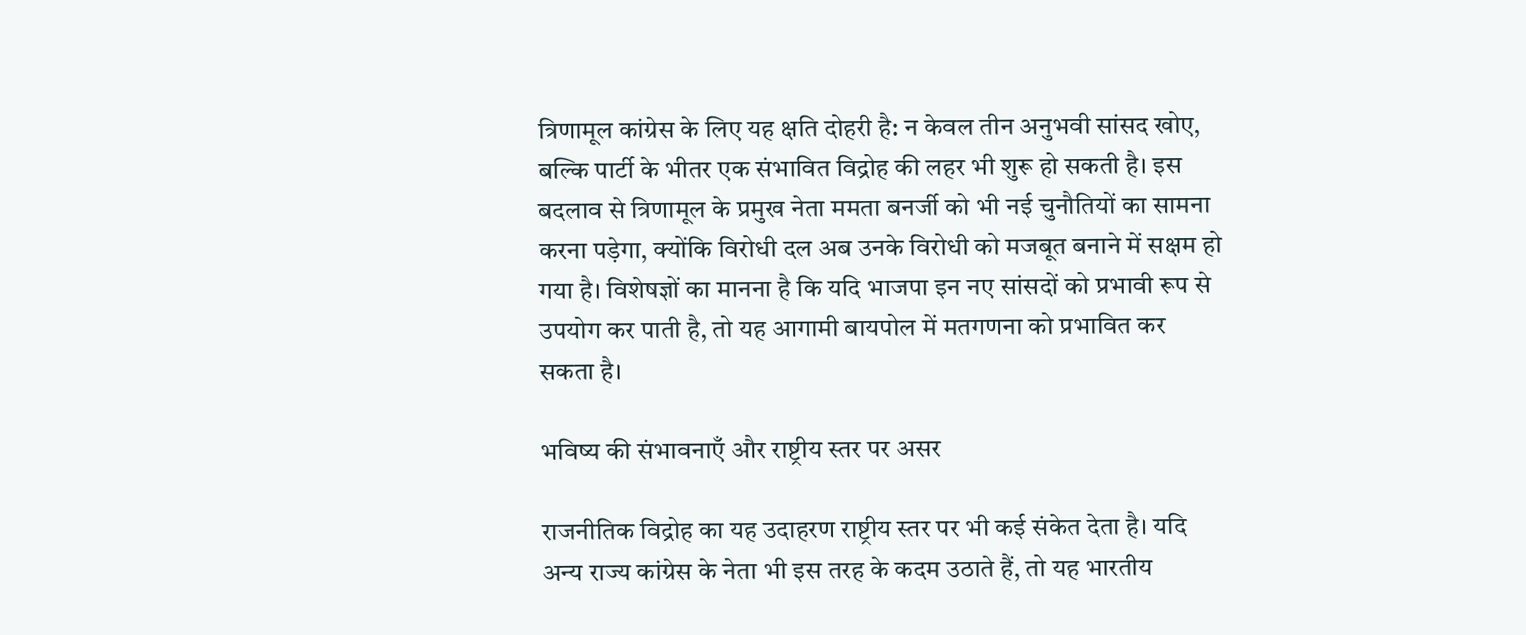त्रिणामूल कांग्रेस के लिए यह क्षति दोहरी है: न केवल तीन अनुभवी सांसद खोए, बल्कि पार्टी के भीतर एक संभावित विद्रोह की लहर भी शुरू हो सकती है। इस बदलाव से त्रिणामूल के प्रमुख नेता ममता बनर्जी को भी नई चुनौतियों का सामना करना पड़ेगा, क्योंकि विरोधी दल अब उनके विरोधी को मजबूत बनाने में सक्षम हो गया है। विशेषज्ञों का मानना है कि यदि भाजपा इन नए सांसदों को प्रभावी रूप से उपयोग कर पाती है, तो यह आगामी बायपोल में मतगणना को प्रभावित कर सकता है।

भविष्य की संभावनाएँ और राष्ट्रीय स्तर पर असर

राजनीतिक विद्रोह का यह उदाहरण राष्ट्रीय स्तर पर भी कई संकेत देता है। यदि अन्य राज्य कांग्रेस के नेता भी इस तरह के कदम उठाते हैं, तो यह भारतीय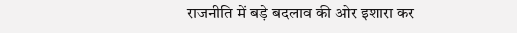राजनीति में बड़े बदलाव की ओर इशारा कर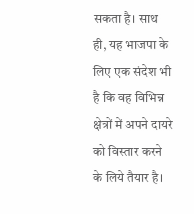सकता है। साथ ही, यह भाजपा के लिए एक संदेश भी है कि वह विभिन्न क्षेत्रों में अपने दायरे को विस्तार करने के लिये तैयार है।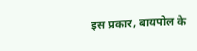इस प्रकार, बायपोल के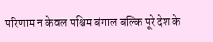परिणाम न केवल पश्चिम बंगाल बल्कि पूरे देश के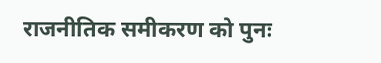राजनीतिक समीकरण को पुनः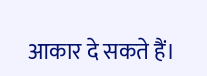आकार दे सकते हैं।